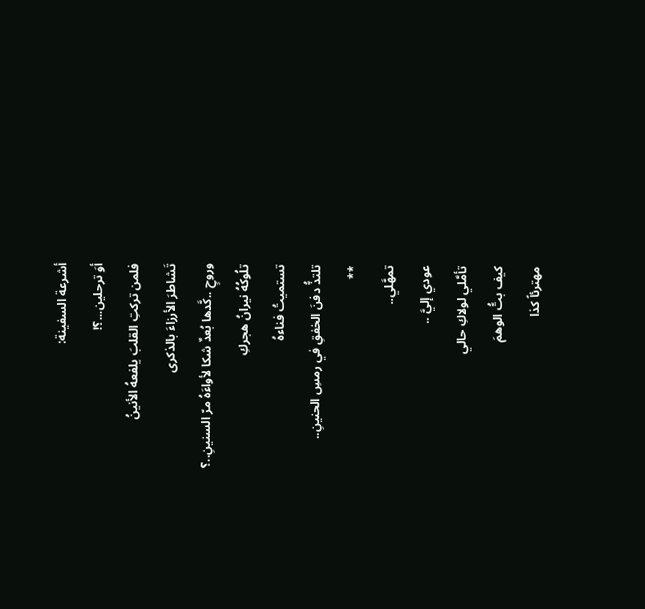أشرعة السفينة:
أوَ ترحلين...؟!
فلمن تركتِ القلبَ يلفعهُ الأنينُ
تَشاطرَ الأرزاءَ بالذكرى
وروحٍ ..كَّدها بُعدٌ شكا لأواءَهُ مرّ السنينِ..؟
تلُوكُهُ نيرانُ هجركِ
تستميتُ فناءهُ
تلتذُّ دفنَ الخفقِ في رمسِ الحنينِ..
**
تمهَّلي..
عودي إليَّ ..
تأمَّلي لولاكِ حالي
كيف بتُّ الوهمَ
مهترئاً كذا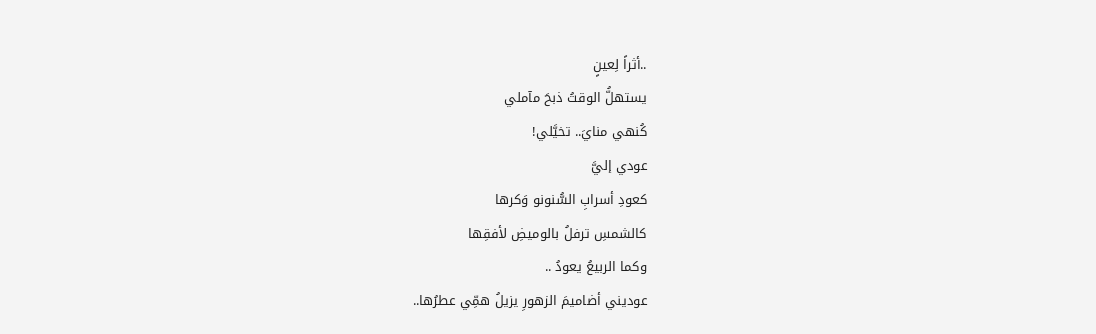..أثراً لِعينٍ
يستهلُّ الوقتُ ذبحَ مآملي
كُنهي منايَ.. تخيَّلي!
عودي إليَّ
كعودِ أسرابِ السُّنونو وَكرها
كالشمسِ ترفلُ بالوميضِ لأفقِها
وكما الربيعُ يعودُ ..
عوديني أضاميمَ الزهورِ يزيلُ همِّي عطرُها..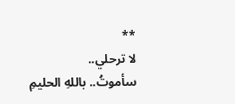**
لا ترحلي..
سأموتُ.. باللهِ الحليمِ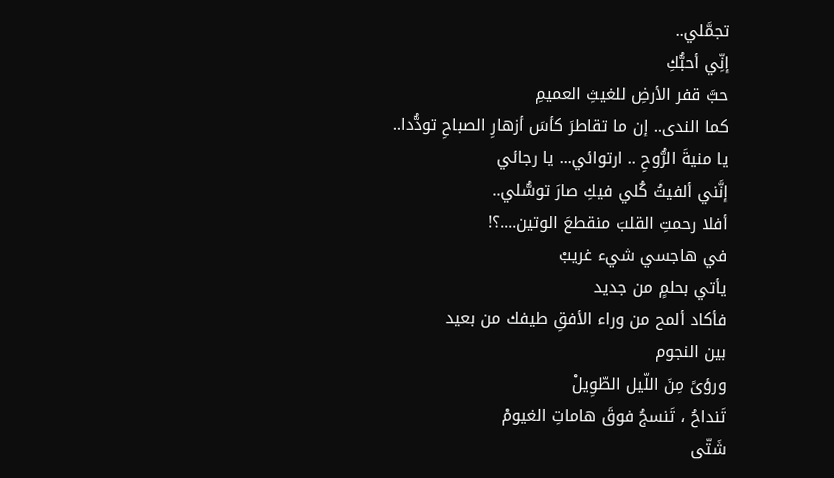تجمَّلي..
إنِّي أحبُّكِ
حبَّ قفر الأرضِ للغيثِ العميمِ
كما الندى.. إن ما تقاطرَ كأسَ أزهارِ الصباحِ تودُّدا..
يا منيةَ الرُّوحِ .. ارتوائي... يا رجائي
إنَّني ألفيتُ كُلي فيكِ صارَ توسُّلي..
أفلا رحمتِ القلبَ منقطعَ الوتين....؟!
في هاجسي شيء غريبْ
يأتي بحلمٍ من جديد
فأكاد ألمح من وراء الأفقِ طيفك من بعيد
بين النجوم
ورؤىً مِنَ اللّيل الطّوِيلْ
تَنداحُ ، تَنسجُ فوقَ هاماتِ الغيومْ
شَتّى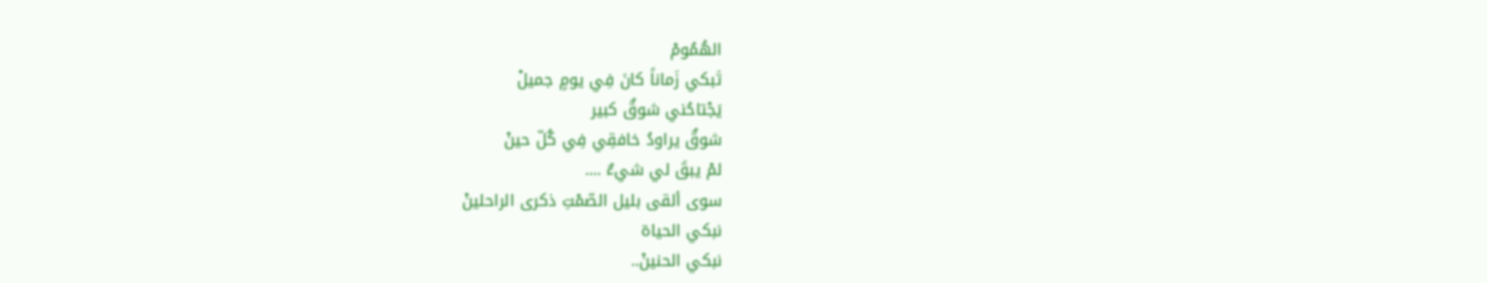الهُمُومْ
تَبكي زَماناً كانَ فِي يومٍ جميلْ
يَجْتاحُني شوقٌ كبير
شوقٌ يراودُ خافقِي فِي كُلّ حينْ
لمْ يبقَ لي شيءٌ ....
سوى ألقى بليل الصّمْتِ ذكرى الراحلينْ
نبكي الحياة
نبكي الحنينْ..